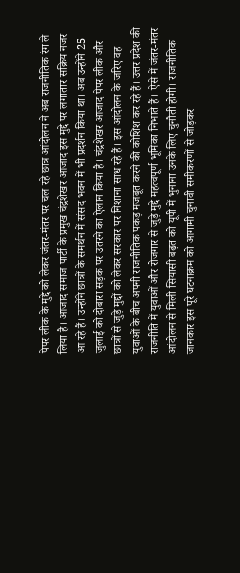पेपर लीक के मुद्दे को लेकर जंतर-मंतर पर चल रहे छात्र आंदोलन ने अब राजनीतिक रंग ले लिया है। आजाद समाज पार्टी के प्रमुख चंद्रशेखर आजाद इस मुद्दे पर लगातार सक्रिय नजर आ रहे हैं। उन्होंने छात्रों के समर्थन में संसद भवन में भी प्रदर्शन किया था। अब उन्होंने 25 जुलाई को दोबारा सड़क पर उतरने का ऐलान किया है। चंद्रशेखर आजाद पेपर लीक और छात्रों से जुड़े मुद्दों को लेकर सरकार पर निशाना साध रहे हैं। इस आंदोलन के जरिए वह युवाओं के बीच अपनी राजनीतिक पकड़ मजबूत करने की कोशिश कर रहे हैं। उत्तर प्रदेश की राजनीति में युवाओं और रोजगार से जुड़े मुद्दे महत्वपूर्ण भूमिका निभाते हैं। ऐसे में जंतर-मंतर आंदोलन से मिली सियासी बढ़त को यूपी में भुनाना उनके लिए चुनौती होगी। राजनीतिक जानकार इस पूरे घटनाक्रम को आगामी चुनावी समीकरणों से जोड़कर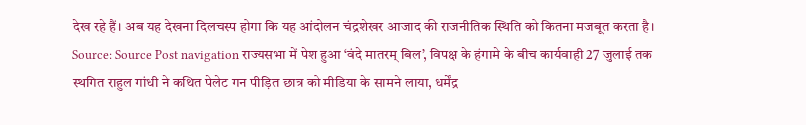देख रहे हैं। अब यह देखना दिलचस्प होगा कि यह आंदोलन चंद्रशेखर आजाद की राजनीतिक स्थिति को कितना मजबूत करता है। Source: Source Post navigation राज्यसभा में पेश हुआ ‘वंदे मातरम् बिल’, विपक्ष के हंगामे के बीच कार्यवाही 27 जुलाई तक स्थगित राहुल गांधी ने कथित पेलेट गन पीड़ित छात्र को मीडिया के सामने लाया, धर्मेंद्र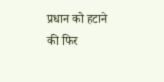प्रधान को हटाने की फिर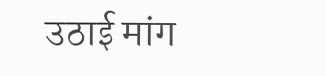उठाई मांग